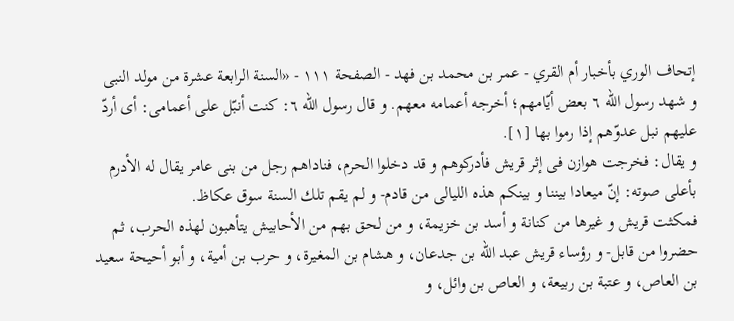إتحاف الوري بأخبار أم القري - عمر بن محمد بن فهد - الصفحة ١١١ - «السنة الرابعة عشرة من مولد النبى
و شهد رسول اللّه ٦ بعض أيّامهم؛ أخرجه أعمامه معهم. و قال رسول اللّه ٦: كنت أنبّل على أعمامى: أى أردّ عليهم نبل عدوّهم إذا رموا بها [١].
و يقال: فخرجت هوازن فى إثر قريش فأدركوهم و قد دخلوا الحرم، فناداهم رجل من بنى عامر يقال له الأدرم بأعلى صوته: إنّ ميعادا بيننا و بينكم هذه الليالى من قادم- و لم يقم تلك السنة سوق عكاظ.
فمكثت قريش و غيرها من كنانة و أسد بن خزيمة، و من لحق بهم من الأحابيش يتأهبون لهذه الحرب، ثم حضروا من قابل- و رؤساء قريش عبد اللّه بن جدعان، و هشام بن المغيرة، و حرب بن أمية، و أبو أحيحة سعيد بن العاص، و عتبة بن ربيعة، و العاص بن وائل، و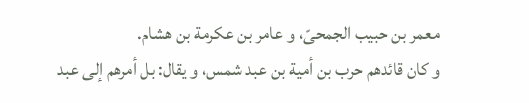معمر بن حبيب الجمحىّ، و عامر بن عكرمة بن هشام.
و كان قائدهم حرب بن أمية بن عبد شمس، و يقال: بل أمرهم إلى عبد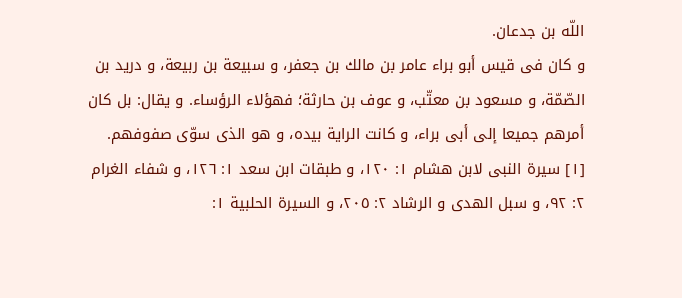اللّه بن جدعان.
و كان فى قيس أبو براء عامر بن مالك بن جعفر، و سبيعة بن ربيعة، و دريد بن الصّمّة، و مسعود بن معتّب، و عوف بن حارثة؛ فهؤلاء الرؤساء. و يقال: بل كان أمرهم جميعا إلى أبى براء، و كانت الراية بيده، و هو الذى سوّى صفوفهم.
[١] سيرة النبى لابن هشام ١: ١٢٠، و طبقات ابن سعد ١: ١٢٦، و شفاء الغرام ٢: ٩٢، و سبل الهدى و الرشاد ٢: ٢٠٥، و السيرة الحلبية ١: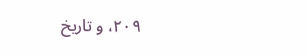٢٠٩، و تاريخ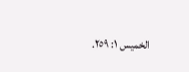الخميس ١: ٢٥٩.